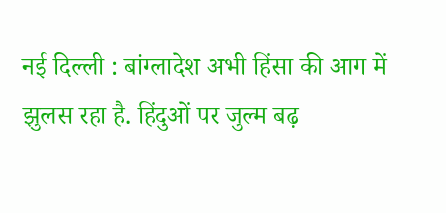नई दिल्ली : बांग्लादेश अभी हिंसा की आग में झुलस रहा है. हिंदुओं पर जुल्म बढ़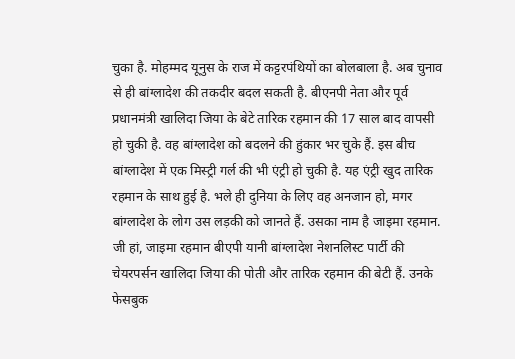चुका है. मोहम्मद यूनुस के राज में कट्टरपंथियों का बोलबाला है. अब चुनाव से ही बांग्लादेश की तकदीर बदल सकती है. बीएनपी नेता और पूर्व प्रधानमंत्री खालिदा जिया के बेटे तारिक रहमान की 17 साल बाद वापसी हो चुकी है. वह बांग्लादेश को बदलने की हुंकार भर चुके हैं. इस बीच बांग्लादेश में एक मिस्ट्री गर्ल की भी एंट्री हो चुकी है. यह एंट्री खुद तारिक रहमान के साथ हुई है. भले ही दुनिया के लिए वह अनजान हो, मगर बांग्लादेश के लोग उस लड़की को जानते हैं. उसका नाम है जाइमा रहमान. जी हां, जाइमा रहमान बीएपी यानी बांग्लादेश नेशनलिस्ट पार्टी की चेयरपर्सन खालिदा जिया की पोती और तारिक रहमान की बेटी हैं. उनके फेसबुक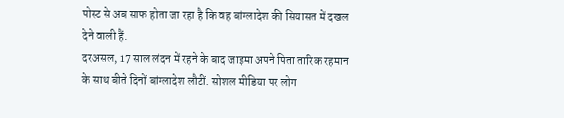पोस्ट से अब साफ होता जा रहा है कि वह बांग्लादेश की सियासत में दखल देने वाली हैं.
दरअसल, 17 साल लंदन में रहने के बाद जाइमा अपने पिता तारिक रहमान के साथ बीते दिनों बांग्लादेश लौटीं. सोशल मीडिया पर लोग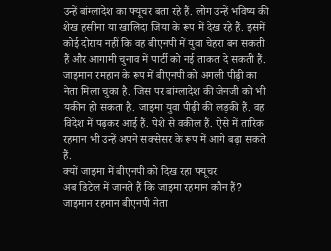उन्हें बांग्लादेश का फ्यूचर बता रहे हैं. लोग उन्हें भविष्य की शेख हसीना या खालिदा जिया के रूप में देख रहे हैं. इसमें कोई दोराय नहीं कि वह बीएनपी में युवा चेहरा बन सकती हैं और आगामी चुनाव में पार्टी को नई ताकत दे सकती हैं. जाइमान रमहान के रूप में बीएनपी को अगली पीढ़ी का नेता मिला चुका है. जिस पर बांग्लादेश की जेनजी को भी यकीन हो सकता है. जाइमा युवा पीढ़ी की लड़की हैं. वह विदेश में पढ़कर आई हैं. पेशे से वकील हैं. ऐसे में तारिक रहमान भी उन्हें अपने सक्सेसर के रूप में आगे बढ़ा सकते हैं.
क्यों जाइमा में बीएनपी को दिख रहा फ्यूचर
अब डिटेल में जानते हैं कि जाइमा रहमान कौन हैं? जाइमान रहमान बीएनपी नेता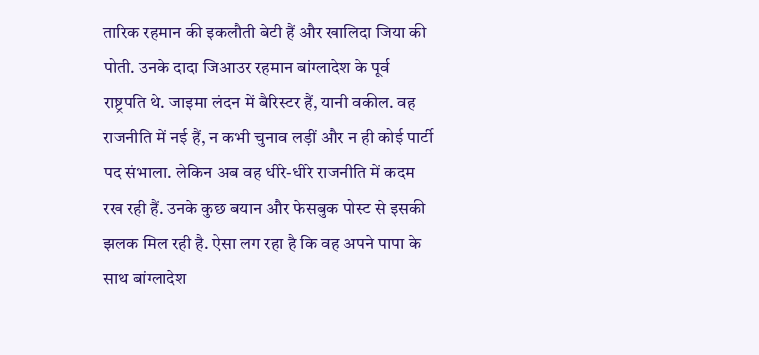तारिक रहमान की इकलौती बेटी हैं और खालिदा जिया की पोती. उनके दादा जिआउर रहमान बांग्लादेश के पूर्व राष्ट्रपति थे. जाइमा लंदन में बैरिस्टर हैं, यानी वकील. वह राजनीति में नई हैं, न कभी चुनाव लड़ीं और न ही कोई पार्टी पद संभाला. लेकिन अब वह धीरे-धीरे राजनीति में कदम रख रही हैं. उनके कुछ बयान और फेसबुक पोस्ट से इसकी झलक मिल रही है. ऐसा लग रहा है कि वह अपने पापा के साथ बांग्लादेश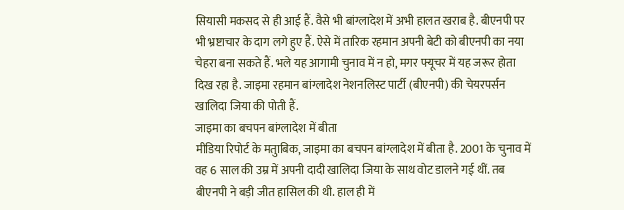सियासी मकसद से ही आई हैं. वैसे भी बांग्लादेश में अभी हालत खराब है. बीएनपी पर भी भ्रष्टाचार के दाग लगे हुए हैं. ऐसे में तारिक रहमान अपनी बेटी को बीएनपी का नया चेहरा बना सकते हैं. भले यह आगामी चुनाव में न हो, मगर फ्यूचर में यह जरूर होता दिख रहा है. जाइमा रहमान बांग्लादेश नेशनलिस्ट पार्टी (बीएनपी) की चेयरपर्सन खालिदा जिया की पोती हैं.
जाइमा का बचपन बांग्लादेश में बीता
मीडिया रिपोर्ट के मतुाबिक, जाइमा का बचपन बांग्लादेश में बीता है. 2001 के चुनाव में वह 6 साल की उम्र में अपनी दादी खालिदा जिया के साथ वोट डालने गई थीं. तब बीएनपी ने बड़ी जीत हासिल की थी. हाल ही में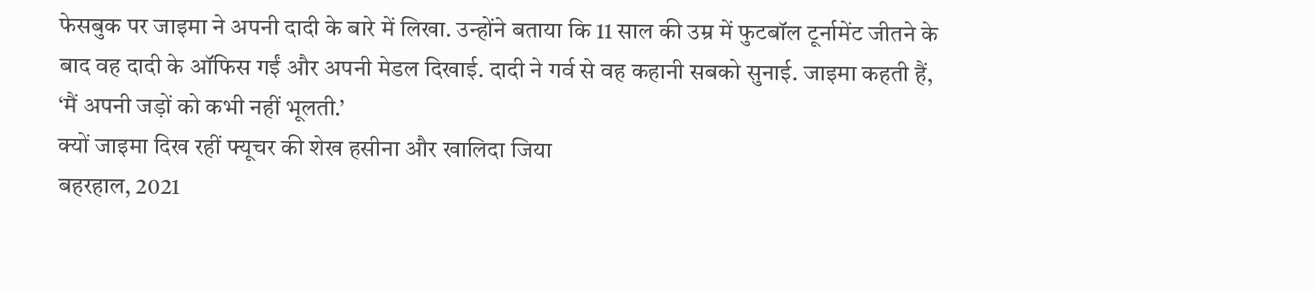फेसबुक पर जाइमा ने अपनी दादी के बारे में लिखा. उन्होंने बताया कि 11 साल की उम्र में फुटबॉल टूर्नामेंट जीतने के बाद वह दादी के ऑफिस गईं और अपनी मेडल दिखाई. दादी ने गर्व से वह कहानी सबको सुनाई. जाइमा कहती हैं, ‘मैं अपनी जड़ों को कभी नहीं भूलती.’
क्यों जाइमा दिख रहीं फ्यूचर की शेख हसीना और खालिदा जिया
बहरहाल, 2021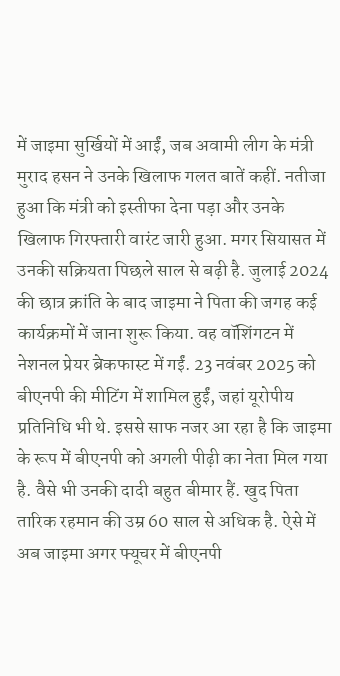में जाइमा सुर्खियों में आईं, जब अवामी लीग के मंत्री मुराद हसन ने उनके खिलाफ गलत बातें कहीं. नतीजा हुआ कि मंत्री को इस्तीफा देना पड़ा और उनके खिलाफ गिरफ्तारी वारंट जारी हुआ. मगर सियासत में उनकी सक्रियता पिछले साल से बढ़ी है. जुलाई 2024 की छात्र क्रांति के बाद जाइमा ने पिता की जगह कई कार्यक्रमों में जाना शुरू किया. वह वॉशिंगटन में नेशनल प्रेयर ब्रेकफास्ट में गईं. 23 नवंबर 2025 को बीएनपी की मीटिंग में शामिल हुईं, जहां यूरोपीय प्रतिनिधि भी थे. इससे साफ नजर आ रहा है कि जाइमा के रूप में बीएनपी को अगली पीढ़ी का नेता मिल गया है. वैसे भी उनकी दादी बहुत बीमार हैं. खुद पिता तारिक रहमान की उम्र 60 साल से अधिक है. ऐसे में अब जाइमा अगर फ्यूचर में बीएनपी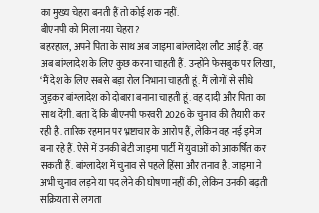का मुख्य चेहरा बनती हैं तो कोई शक नहीं.
बीएनपी को मिला नया चेहरा?
बहरहाल, अपने पिता के साथ अब जाइमा बांग्लादेश लौट आई हैं. वह अब बांग्लादेश के लिए कुछ करना चाहती हैं. उन्होंने फेसबुक पर लिखा, ‘मैं देश के लिए सबसे बड़ा रोल निभाना चाहती हूं. मैं लोगों से सीधे जुड़कर बांग्लादेश को दोबारा बनाना चाहती हूं. वह दादी और पिता का साथ देंगी. बता दें कि बीएनपी फरवरी 2026 के चुनाव की तैयारी कर रही है. तारिक रहमान पर भ्रष्टाचार के आरोप हैं, लेकिन वह नई इमेज बना रहे हैं. ऐसे में उनकी बेटी जाइमा पार्टी में युवाओं को आकर्षित कर सकती हैं. बांग्लादेश में चुनाव से पहले हिंसा और तनाव है. जाइमा ने अभी चुनाव लड़ने या पद लेने की घोषणा नहीं की, लेकिन उनकी बढ़ती सक्रियता से लगता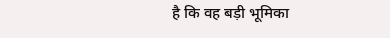है कि वह बड़ी भूमिका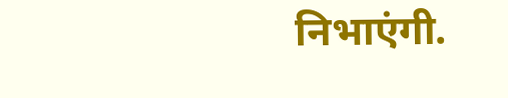निभाएंगी.